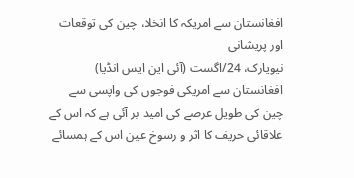افغانستان سے امریکہ کا انخلا، چین کی توقعات اور پریشانی
نیویارک، 24/اگست (آئی این ایس انڈیا) افغانستان سے امریکی فوجوں کی واپسی سے چین کی طویل عرصے کی امید بر آئی ہے کہ اس کے علاقائی حریف کا اثر و رسوخ عین اس کے ہمسائے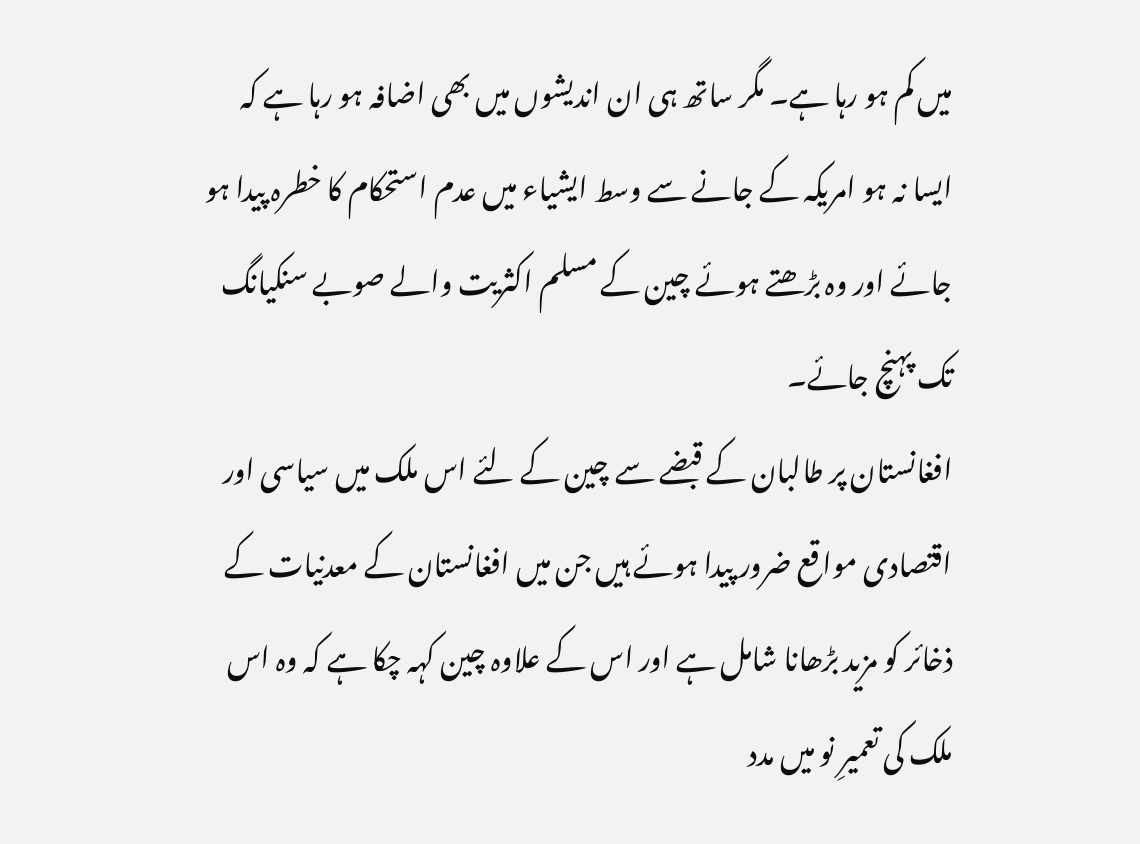میں کم ہو رہا ہے۔ مگر ساتھ ہی ان اندیشوں میں بھی اضافہ ہو رہا ہے کہ ایسا نہ ہو امریکہ کے جانے سے وسط ایشیاء میں عدم استحکام کا خطرہ پیدا ہو جائے اور وہ بڑھتے ہوئے چین کے مسلم اکثریت والے صوبے سنکیانگ تک پہنچ جائے۔
افغانستان پر طالبان کے قبضے سے چین کے لئے اس ملک میں سیاسی اور اقتصادی مواقع ضرور پیدا ہوئے ہیں جن میں افغانستان کے معدنیات کے ذخائر کو مزید بڑھانا شامل ہے اور اس کے علاوہ چین کہہ چکا ہے کہ وہ اس ملک کی تعمیرِ نو میں مدد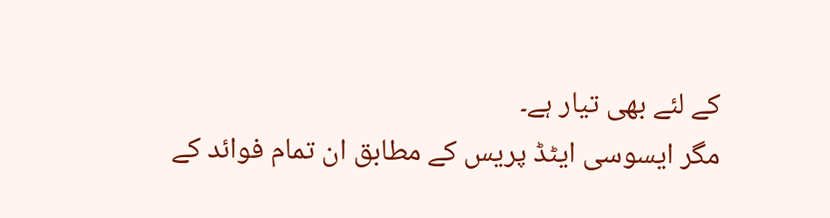کے لئے بھی تیار ہے۔
مگر ایسوسی ایٹڈ پریس کے مطابق ان تمام فوائد کے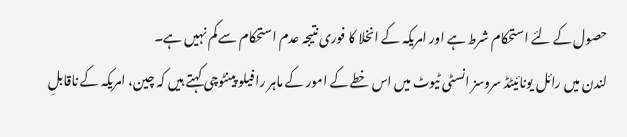حصول کے لئے استحکام شرط ہے اور امریکہ کے انخلا کا فوری نتیجہ عدم استحکام سے کم نہیں ہے۔
لندن میں رائل یونائیٹڈ سروسز انسٹی ٹیوٹ میں اس خطے کے امور کے ماہر رافیلو پینٹوچی کہتے ہیں کہ چین، امریکہ کے ناقابلِ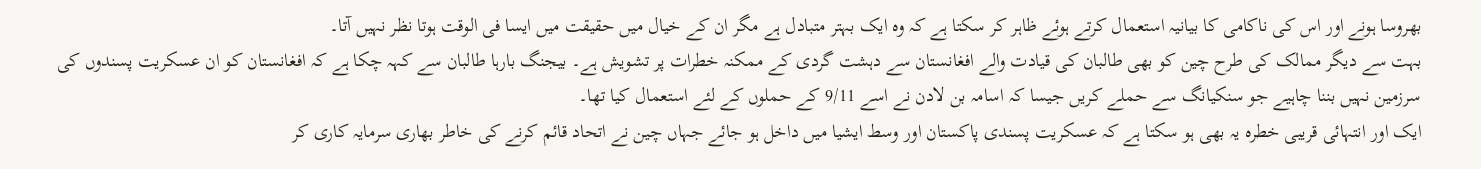بھروسا ہونے اور اس کی ناکامی کا بیانیہ استعمال کرتے ہوئے ظاہر کر سکتا ہے کہ وہ ایک بہتر متبادل ہے مگر ان کے خیال میں حقیقت میں ایسا فی الوقت ہوتا نظر نہیں آتا۔
بہت سے دیگر ممالک کی طرح چین کو بھی طالبان کی قیادت والے افغانستان سے دہشت گردی کے ممکنہ خطرات پر تشویش ہے۔ بیجنگ بارہا طالبان سے کہہ چکا ہے کہ افغانستان کو ان عسکریت پسندوں کی سرزمین نہیں بننا چاہیے جو سنکیانگ سے حملے کریں جیسا کہ اسامہ بن لادن نے اسے 9/11 کے حملوں کے لئے استعمال کیا تھا۔
ایک اور انتہائی قریبی خطرہ یہ بھی ہو سکتا ہے کہ عسکریت پسندی پاکستان اور وسط ایشیا میں داخل ہو جائے جہاں چین نے اتحاد قائم کرنے کی خاطر بھاری سرمایہ کاری کر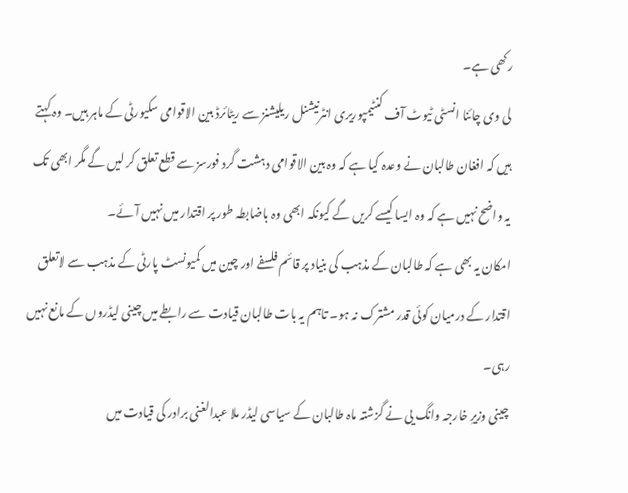رکھی ہے۔
لی وی چائنا انسٹی ٹیوٹ آف کنٹیمپوریری انٹرنیشنل ریلیشنز سے ریٹائرڈ بین الاقوامی سکیورٹی کے ماہر ہیں۔ وہ کہتے ہیں کہ افغان طالبان نے وعدہ کیا ہے کہ وہ بین الاقوامی دہشت گرد فورسز سے قطع تعلق کر لیں گے مگر ابھی تک یہ واضح نہیں ہے کہ وہ ایسا کیسے کریں گے کیونکہ ابھی وہ باضابطہ طور پر اقتدار میں نہیں آئے۔
امکان یہ بھی ہے کہ طالبان کے مذہب کی بنیاد پر قائم فلسفے اور چین میں کمیونسٹ پارٹی کے مذہب سے لاتعلق اقتدار کے درمیان کوئی قدر مشترک نہ ہو۔ تاہم یہ بات طالبان قیادت سے رابطے میں چینی لیڈروں کے مانع نہیں رہی۔
چینی وزیرِ خارجہ وانگ یی نے گزشتہ ماہ طالبان کے سیاسی لیڈر ملا عبدالغنی برادر کی قیادت میں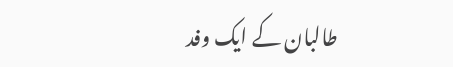طالبان کے ایک وفد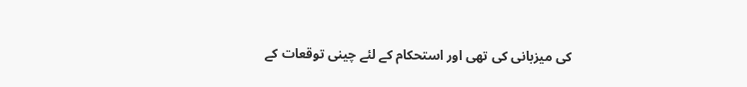کی میزبانی کی تھی اور استحکام کے لئے چینی توقعات کے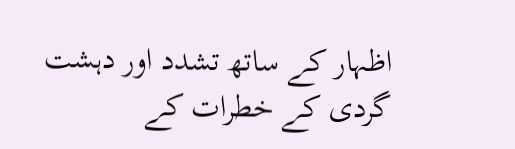اظہار کے ساتھ تشدد اور دہشت گردی کے خطرات کے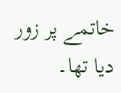خاتمے پر زور دیا تھا۔